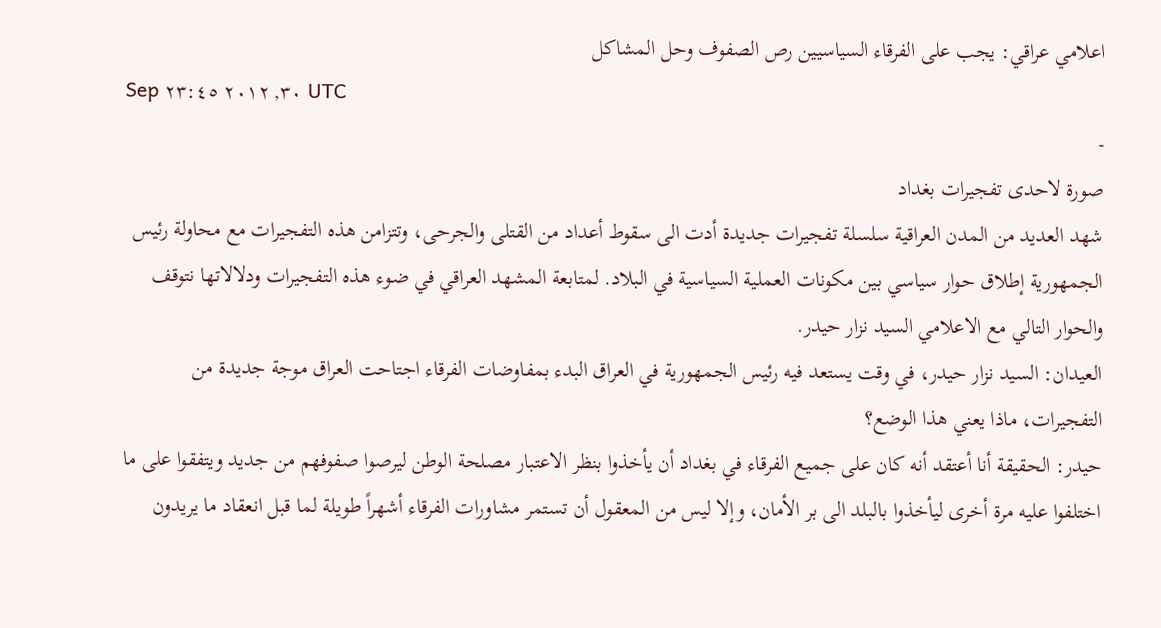اعلامي عراقي: يجب على الفرقاء السياسيين رص الصفوف وحل المشاكل
Sep ٣٠, ٢٠١٢ ٢٣:٤٥ UTC
-
صورة لاحدى تفجيرات بغداد
شهد العديد من المدن العراقية سلسلة تفجيرات جديدة أدت الى سقوط أعداد من القتلى والجرحى، وتتزامن هذه التفجيرات مع محاولة رئيس الجمهورية إطلاق حوار سياسي بين مكونات العملية السياسية في البلاد. لمتابعة المشهد العراقي في ضوء هذه التفجيرات ودلالاتها نتوقف والحوار التالي مع الاعلامي السيد نزار حيدر.
العيدان: السيد نزار حيدر، في وقت يستعد فيه رئيس الجمهورية في العراق البدء بمفاوضات الفرقاء اجتاحت العراق موجة جديدة من التفجيرات، ماذا يعني هذا الوضع؟
حيدر: الحقيقة أنا أعتقد أنه كان على جميع الفرقاء في بغداد أن يأخذوا بنظر الاعتبار مصلحة الوطن ليرصوا صفوفهم من جديد ويتفقوا على ما اختلفوا عليه مرة أخرى ليأخذوا بالبلد الى بر الأمان، وإلا ليس من المعقول أن تستمر مشاورات الفرقاء أشهراً طويلة لما قبل انعقاد ما يريدون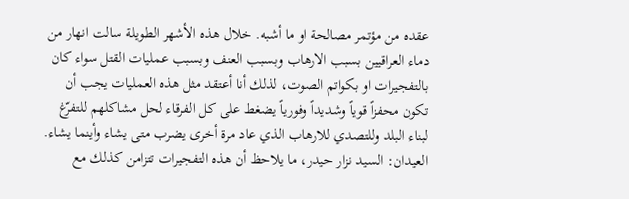عقده من مؤتمر مصالحة او ما أشبه. خلال هذه الأشهر الطويلة سالت انهار من دماء العراقيين بسبب الارهاب وبسبب العنف وبسبب عمليات القتل سواء كان بالتفجيرات او بكواتم الصوت، لذلك أنا أعتقد مثل هذه العمليات يجب أن تكون محفزاً قوياً وشديداً وفورياً يضغط على كل الفرقاء لحل مشاكلهم للتفرّغ لبناء البلد وللتصدي للارهاب الذي عاد مرة أخرى يضرب متى يشاء وأينما يشاء.
العيدان: السيد نزار حيدر، ما يلاحظ أن هذه التفجيرات تتزامن كذلك مع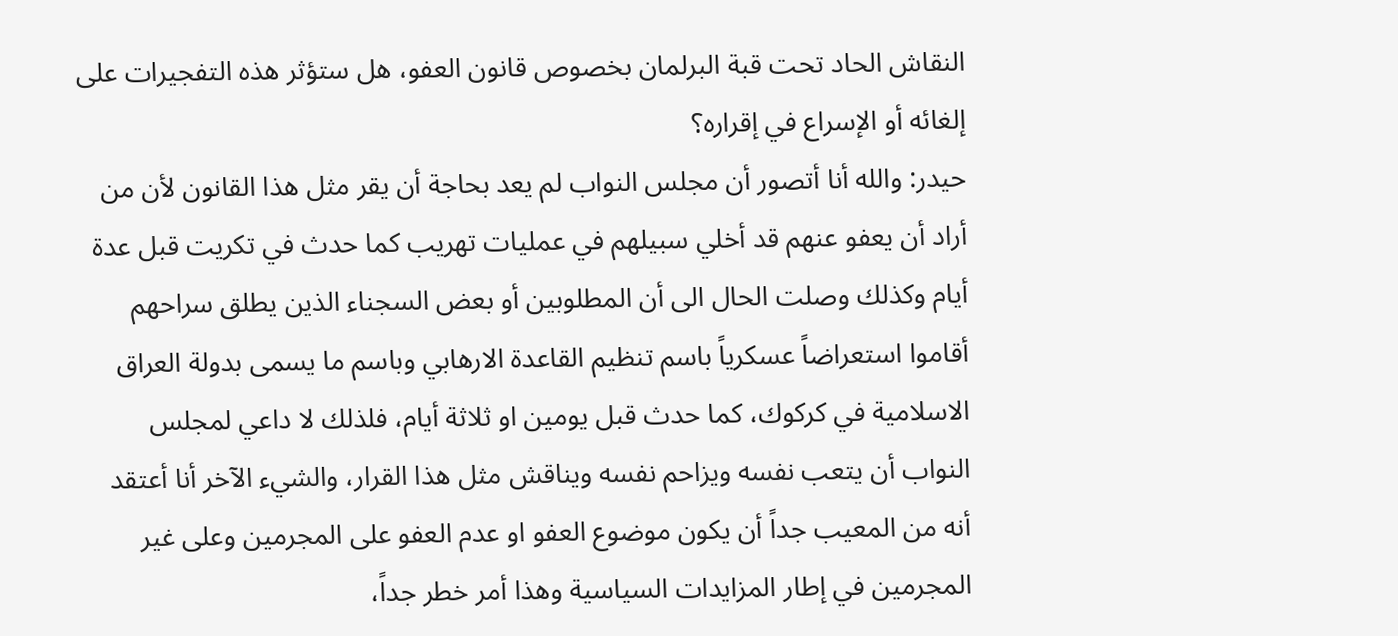النقاش الحاد تحت قبة البرلمان بخصوص قانون العفو، هل ستؤثر هذه التفجيرات على إلغائه أو الإسراع في إقراره؟
حيدر: والله أنا أتصور أن مجلس النواب لم يعد بحاجة أن يقر مثل هذا القانون لأن من أراد أن يعفو عنهم قد أخلي سبيلهم في عمليات تهريب كما حدث في تكريت قبل عدة أيام وكذلك وصلت الحال الى أن المطلوبين أو بعض السجناء الذين يطلق سراحهم أقاموا استعراضاً عسكرياً باسم تنظيم القاعدة الارهابي وباسم ما يسمى بدولة العراق الاسلامية في كركوك، كما حدث قبل يومين او ثلاثة أيام، فلذلك لا داعي لمجلس النواب أن يتعب نفسه ويزاحم نفسه ويناقش مثل هذا القرار، والشيء الآخر أنا أعتقد أنه من المعيب جداً أن يكون موضوع العفو او عدم العفو على المجرمين وعلى غير المجرمين في إطار المزايدات السياسية وهذا أمر خطر جداً،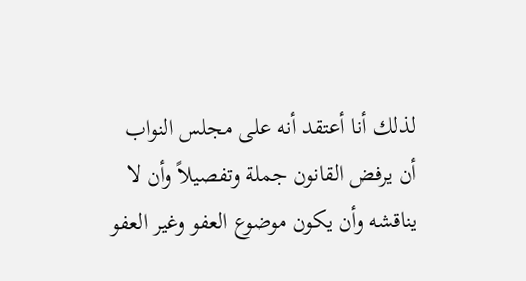لذلك أنا أعتقد أنه على مجلس النواب أن يرفض القانون جملة وتفصيلاً وأن لا يناقشه وأن يكون موضوع العفو وغير العفو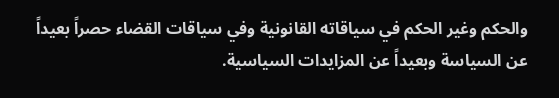والحكم وغير الحكم في سياقاته القانونية وفي سياقات القضاء حصراً بعيداً عن السياسة وبعيداً عن المزايدات السياسية.